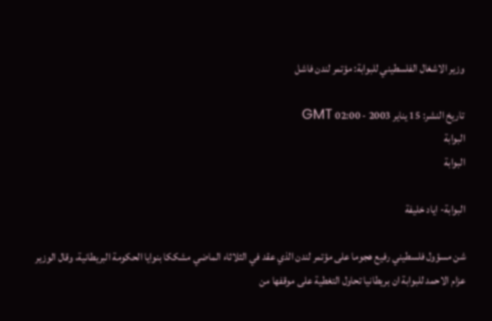وزير الاشغال الفلسطيني للبوابة: مؤتمر لندن فاشل

تاريخ النشر: 15 يناير 2003 - 02:00 GMT
البوابة
البوابة

البوابة- اياد خليفة

شن مسؤول فلسطيني رفيع هجوما على مؤتمر لندن الذي عقد في الثلاثاء الماضي مشككا بنوايا الحكومة البريطانية، وقال الوزير عزام الاحمد للبوابة ان بريطانيا تحاول التغطية على موقفها من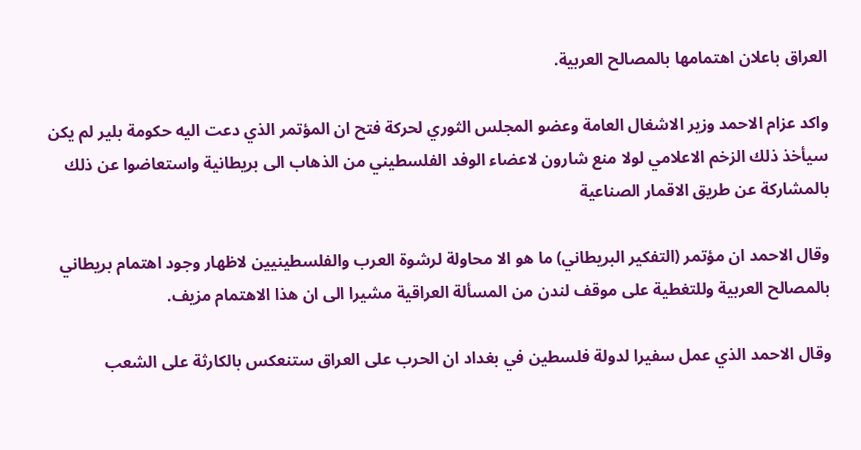العراق باعلان اهتمامها بالمصالح العربية.

واكد عزام الاحمد وزير الاشغال العامة وعضو المجلس الثوري لحركة فتح ان المؤتمر الذي دعت اليه حكومة بلير لم يكن سيأخذ ذلك الزخم الاعلامي لولا منع شارون لاعضاء الوفد الفلسطيني من الذهاب الى بريطانية واستعاضوا عن ذلك بالمشاركة عن طريق الاقمار الصناعية

وقال الاحمد ان مؤتمر (التفكير البريطاني) ما هو الا محاولة لرشوة العرب والفلسطينيين لاظهار وجود اهتمام بريطاني بالمصالح العربية وللتغطية على موقف لندن من المسألة العراقية مشيرا الى ان هذا الاهتمام مزيف.

وقال الاحمد الذي عمل سفيرا لدولة فلسطين في بغداد ان الحرب على العراق ستنعكس بالكارثة على الشعب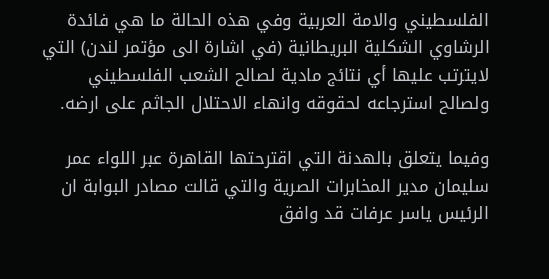الفلسطيني والامة العربية وفي هذه الحالة ما هي فائدة الرشاوي الشكلية البريطانية (في اشارة الى مؤتمر لندن) التي لايترتب عليها أي نتائج مادية لصالح الشعب الفلسطيني ولصالح استرجاعه لحقوقه وانهاء الاحتلال الجاثم على ارضه.

وفيما يتعلق بالهدنة التي اقترحتها القاهرة عبر اللواء عمر سليمان مدير المخابرات الصرية والتي قالت مصادر البوابة ان الرئيس ياسر عرفات قد وافق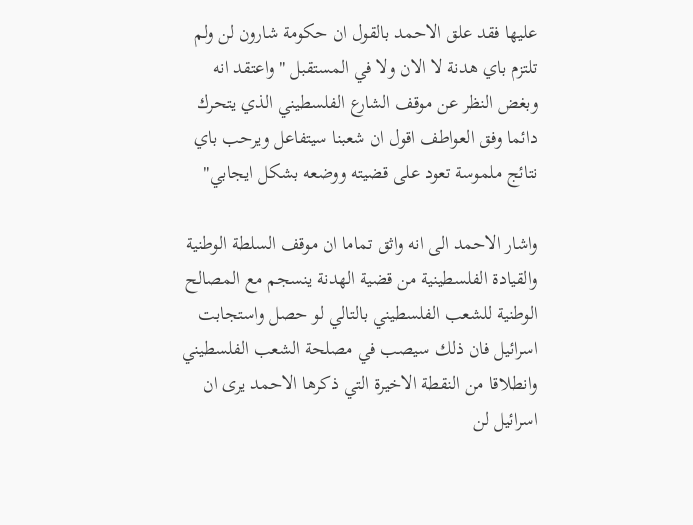عليها فقد علق الاحمد بالقول ان حكومة شارون لن ولم تلتزم باي هدنة لا الان ولا في المستقبل " واعتقد انه وبغض النظر عن موقف الشارع الفلسطيني الذي يتحرك دائما وفق العواطف اقول ان شعبنا سيتفاعل ويرحب باي نتائج ملموسة تعود على قضيته ووضعه بشكل ايجابي"

واشار الاحمد الى انه واثق تماما ان موقف السلطة الوطنية والقيادة الفلسطينية من قضية الهدنة ينسجم مع المصالح الوطنية للشعب الفلسطيني بالتالي لو حصل واستجابت اسرائيل فان ذلك سيصب في مصلحة الشعب الفلسطيني وانطلاقا من النقطة الاخيرة التي ذكرها الاحمد يرى ان اسرائيل لن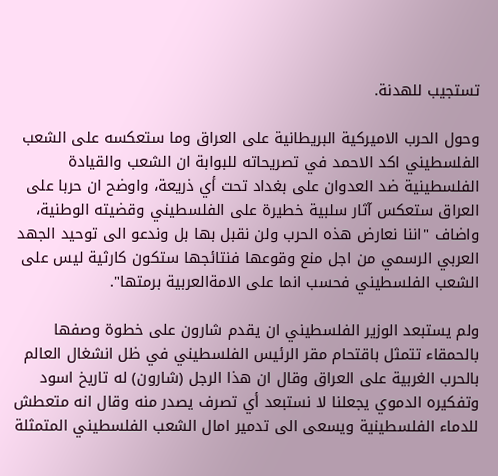تستجيب للهدنة.

وحول الحرب الاميركية البريطانية على العراق وما ستعكسه على الشعب الفلسطيني اكد الاحمد في تصريحاته للبوابة ان الشعب والقيادة الفلسطينية ضد العدوان على بغداد تحت أي ذريعة، واوضح ان حربا على العراق ستعكس آثار سلبية خطيرة على الفلسطيني وقضيته الوطنية، واضاف "اننا نعارض هذه الحرب ولن نقبل بها بل وندعو الى توحيد الجهد العربي الرسمي من اجل منع وقوعها فنتائجها ستكون كارثية ليس على الشعب الفلسطيني فحسب انما على الامةالعربية برمتها".

ولم يستبعد الوزير الفلسطيني ان يقدم شارون على خطوة وصفها بالحمقاء تتمثل باقتحام مقر الرئيس الفلسطيني في ظل انشغال العالم بالحرب الغربية على العراق وقال ان هذا الرجل (شارون) له تاريخ اسود وتفكيره الدموي يجعلنا لا نستبعد أي تصرف يصدر منه وقال انه متعطش للدماء الفلسطينية ويسعى الى تدمير امال الشعب الفلسطيني المتمثلة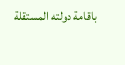باقامة دولته المستقلة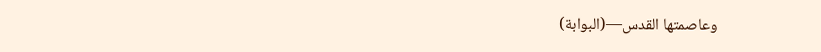وعاصمتها القدس—(البوابة)